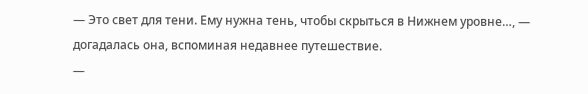— Это свет для тени. Ему нужна тень, чтобы скрыться в Нижнем уровне…, — догадалась она, вспоминая недавнее путешествие.
—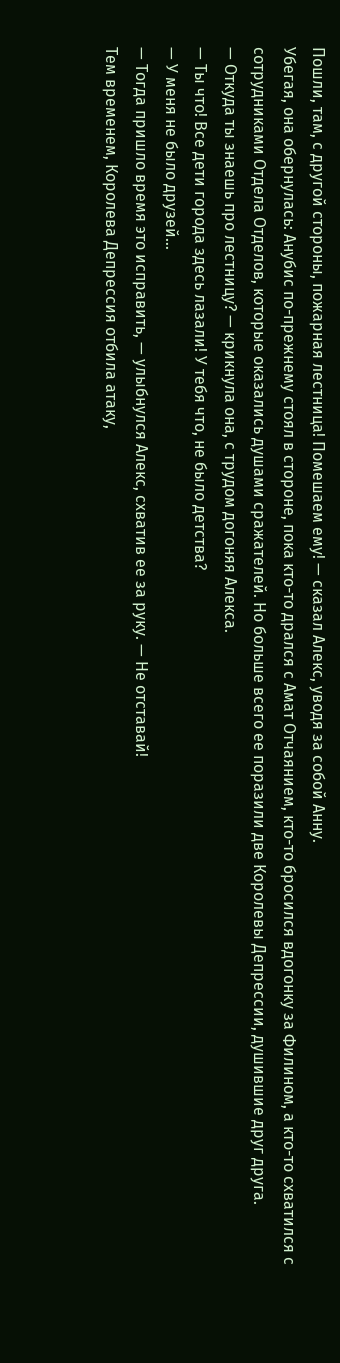Пошли, там, с другой стороны, пожарная лестница! Помешаем ему! — сказал Алекс, уводя за собой Анну.
Убегая, она обернулась: Анубис по-прежнему стоял в стороне, пока кто-то дрался с Амат Отчаянием, кто-то бросился вдогонку за Филином, а кто-то схватился с сотрудниками Отдела Отделов, которые оказались душами сражателей. Но больше всего ее поразили две Королевы Депрессии, душившие друг друга.
— Откуда ты знаешь про лестницу? — крикнула она, с трудом догоняя Алекса.
— Ты что! Все дети города здесь лазали! У тебя что, не было детства?
— У меня не было друзей…
— Тогда пришло время это исправить, — улыбнулся Алекс, схватив ее за руку. — Не отставай!
Тем временем, Королева Депрессия отбила атаку,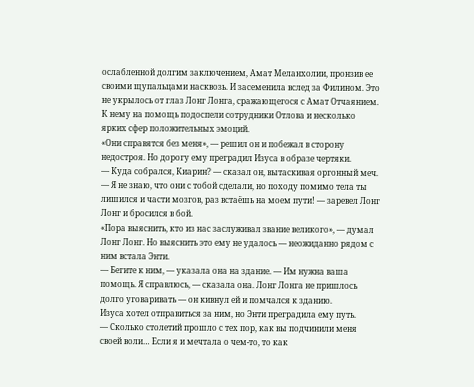ослабленной долгим заключением, Амат Меланхолии, пронзив ее своими щупальцами насквозь. И засеменила вслед за Филином. Это не укрылось от глаз Лонг Лонга, сражающегося с Амат Отчаянием. К нему на помощь подоспели сотрудники Отлова и несколько ярких сфер положительных эмоций.
«Они справятся без меня», — решил он и побежал в сторону недостроя. Но дорогу ему преградил Изуса в образе чертяки.
— Куда собрался, Киарин? — сказал он, вытаскивая оргонный меч.
— Я не знаю, что они с тобой сделали, но походу помимо тела ты лишился и части мозгов, раз встаёшь на моем пути! — заревел Лонг Лонг и бросился в бой.
«Пора выяснить, кто из нас заслуживал звание великого», — думал Лонг Лонг. Но выяснить это ему не удалось — неожиданно рядом с ним встала Энти.
— Бегите к ним, — указала она на здание. — Им нужна ваша помощь. Я справлюсь, — сказала она. Лонг Лонга не пришлось долго уговаривать — он кивнул ей и помчался к зданию.
Изуса хотел отправиться за ним, но Энти преградила ему путь.
— Сколько столетий прошло с тех пор, как вы подчинили меня своей воли… Если я и мечтала о чем-то, то как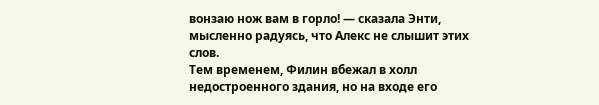вонзаю нож вам в горло! — сказала Энти, мысленно радуясь, что Алекс не слышит этих слов.
Тем временем, Филин вбежал в холл недостроенного здания, но на входе его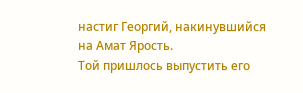настиг Георгий, накинувшийся на Амат Ярость.
Той пришлось выпустить его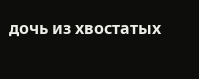дочь из хвостатых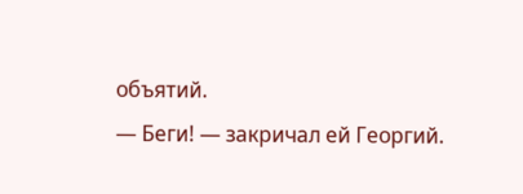объятий.
— Беги! — закричал ей Георгий.